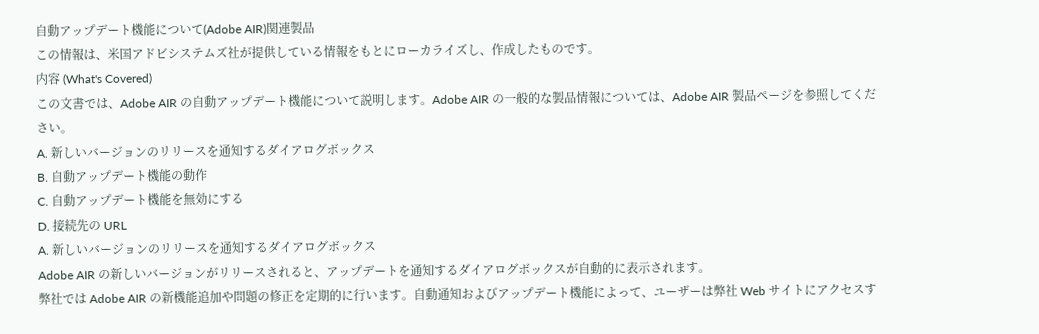自動アップデート機能について(Adobe AIR)関連製品
この情報は、米国アドビシステムズ社が提供している情報をもとにローカライズし、作成したものです。
内容 (What's Covered)
この文書では、Adobe AIR の自動アップデート機能について説明します。Adobe AIR の一般的な製品情報については、Adobe AIR 製品ページを参照してください。
A. 新しいバージョンのリリースを通知するダイアログボックス
B. 自動アップデート機能の動作
C. 自動アップデート機能を無効にする
D. 接続先の URL
A. 新しいバージョンのリリースを通知するダイアログボックス
Adobe AIR の新しいバージョンがリリースされると、アップデートを通知するダイアログボックスが自動的に表示されます。
弊社では Adobe AIR の新機能追加や問題の修正を定期的に行います。自動通知およびアップデート機能によって、ユーザーは弊社 Web サイトにアクセスす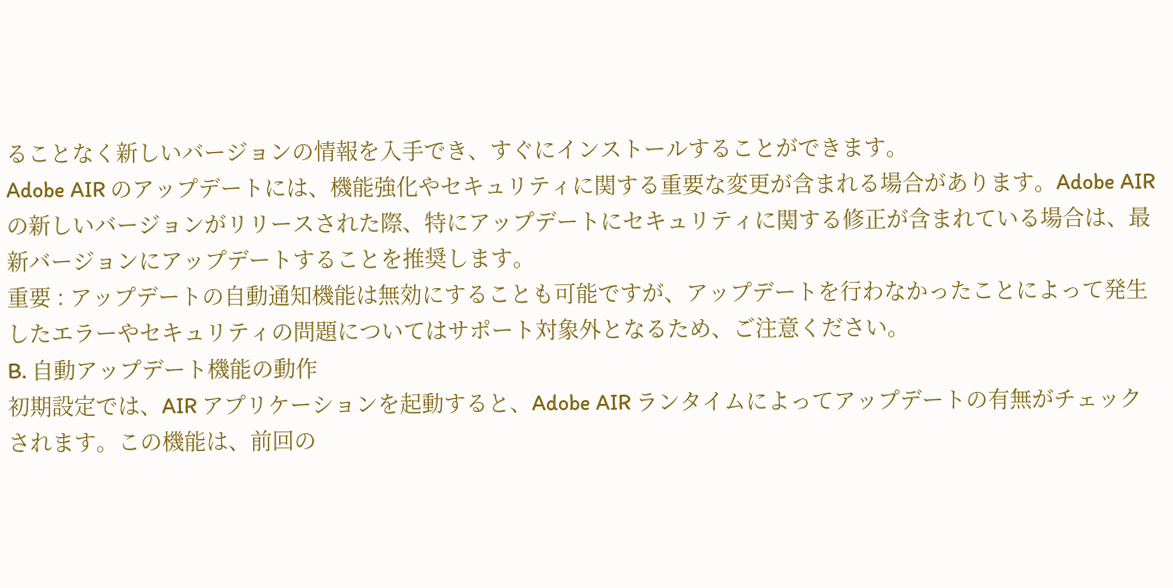ることなく新しいバージョンの情報を入手でき、すぐにインストールすることができます。
Adobe AIR のアップデートには、機能強化やセキュリティに関する重要な変更が含まれる場合があります。Adobe AIR の新しいバージョンがリリースされた際、特にアップデートにセキュリティに関する修正が含まれている場合は、最新バージョンにアップデートすることを推奨します。
重要 : アップデートの自動通知機能は無効にすることも可能ですが、アップデートを行わなかったことによって発生したエラーやセキュリティの問題についてはサポート対象外となるため、ご注意ください。
B. 自動アップデート機能の動作
初期設定では、AIR アプリケーションを起動すると、Adobe AIR ランタイムによってアップデートの有無がチェックされます。この機能は、前回の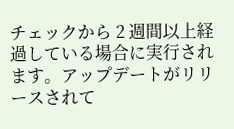チェックから 2 週間以上経過している場合に実行されます。アップデートがリリースされて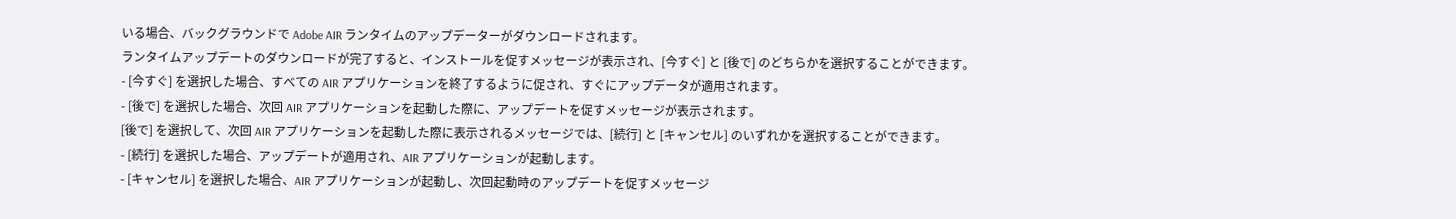いる場合、バックグラウンドで Adobe AIR ランタイムのアップデーターがダウンロードされます。
ランタイムアップデートのダウンロードが完了すると、インストールを促すメッセージが表示され、[今すぐ] と [後で] のどちらかを選択することができます。
- [今すぐ] を選択した場合、すべての AIR アプリケーションを終了するように促され、すぐにアップデータが適用されます。
- [後で] を選択した場合、次回 AIR アプリケーションを起動した際に、アップデートを促すメッセージが表示されます。
[後で] を選択して、次回 AIR アプリケーションを起動した際に表示されるメッセージでは、[続行] と [キャンセル] のいずれかを選択することができます。
- [続行] を選択した場合、アップデートが適用され、AIR アプリケーションが起動します。
- [キャンセル] を選択した場合、AIR アプリケーションが起動し、次回起動時のアップデートを促すメッセージ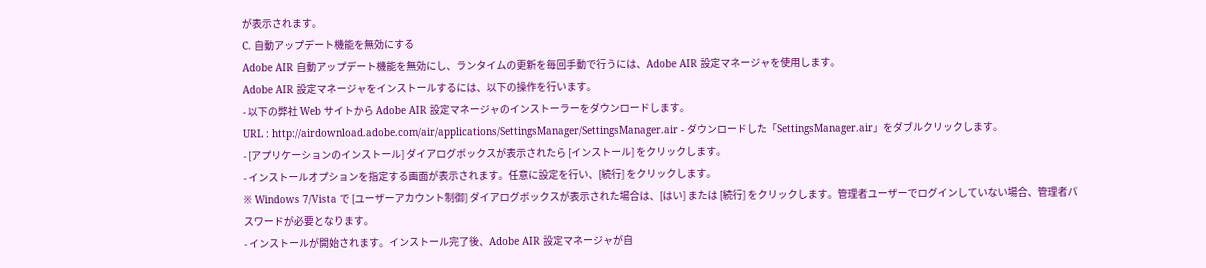が表示されます。
C. 自動アップデート機能を無効にする
Adobe AIR 自動アップデート機能を無効にし、ランタイムの更新を毎回手動で行うには、Adobe AIR 設定マネージャを使用します。
Adobe AIR 設定マネージャをインストールするには、以下の操作を行います。
- 以下の弊社 Web サイトから Adobe AIR 設定マネージャのインストーラーをダウンロードします。
URL : http://airdownload.adobe.com/air/applications/SettingsManager/SettingsManager.air - ダウンロードした「SettingsManager.air」をダブルクリックします。
- [アプリケーションのインストール] ダイアログボックスが表示されたら [インストール] をクリックします。
- インストールオプションを指定する画面が表示されます。任意に設定を行い、[続行] をクリックします。
※ Windows 7/Vista で [ユーザーアカウント制御] ダイアログボックスが表示された場合は、[はい] または [続行] をクリックします。管理者ユーザーでログインしていない場合、管理者パスワードが必要となります。
- インストールが開始されます。インストール完了後、Adobe AIR 設定マネージャが自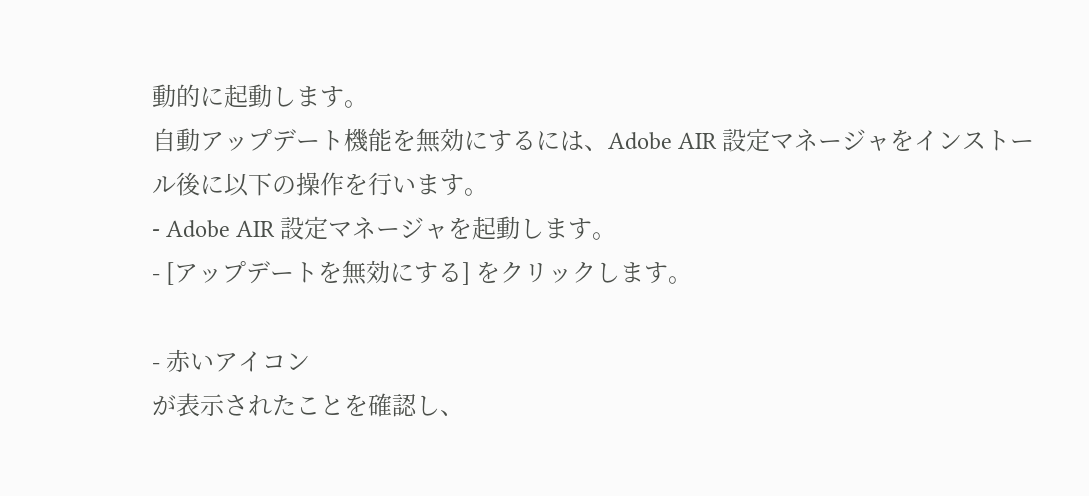動的に起動します。
自動アップデート機能を無効にするには、Adobe AIR 設定マネージャをインストール後に以下の操作を行います。
- Adobe AIR 設定マネージャを起動します。
- [アップデートを無効にする] をクリックします。

- 赤いアイコン
が表示されたことを確認し、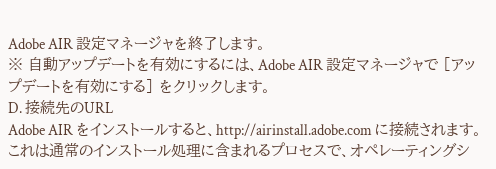Adobe AIR 設定マネージャを終了します。
※ 自動アップデートを有効にするには、Adobe AIR 設定マネージャで [アップデートを有効にする] をクリックします。
D. 接続先のURL
Adobe AIR をインストールすると、http://airinstall.adobe.com に接続されます。
これは通常のインストール処理に含まれるプロセスで、オペレーティングシ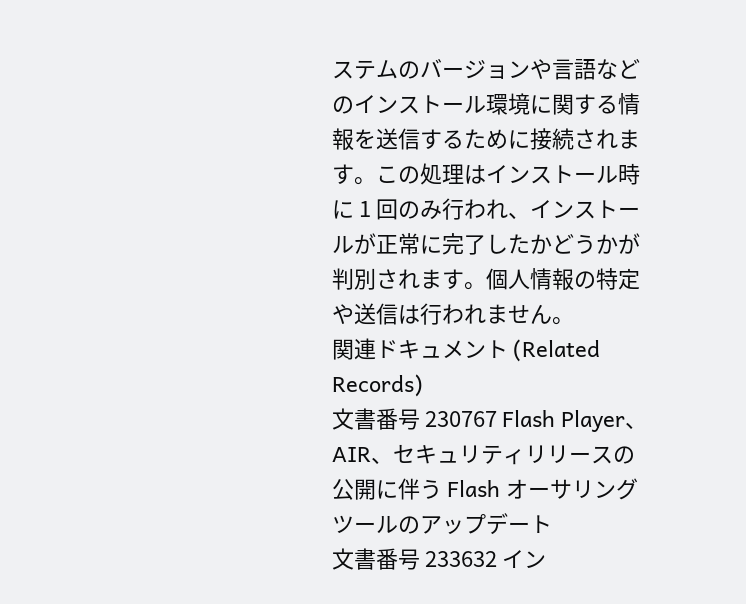ステムのバージョンや言語などのインストール環境に関する情報を送信するために接続されます。この処理はインストール時に 1 回のみ行われ、インストールが正常に完了したかどうかが判別されます。個人情報の特定や送信は行われません。
関連ドキュメント (Related Records)
文書番号 230767 Flash Player、AIR、セキュリティリリースの公開に伴う Flash オーサリングツールのアップデート
文書番号 233632 イン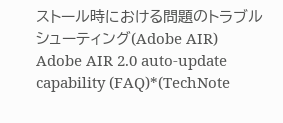ストール時における問題のトラブルシューティング(Adobe AIR)
Adobe AIR 2.0 auto-update capability (FAQ)*(TechNote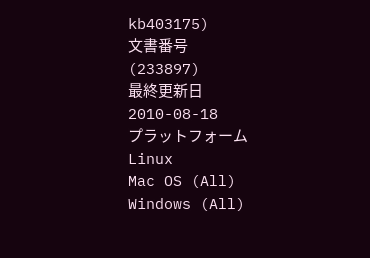kb403175)
文書番号
(233897)
最終更新日
2010-08-18
プラットフォーム
Linux
Mac OS (All)
Windows (All)